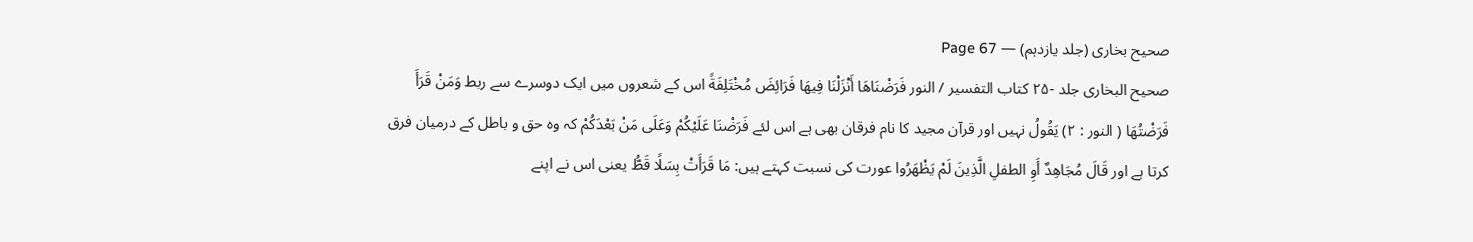صحیح بخاری (جلد یازدہم) — Page 67
صحيح البخاری جلد -۲۵ کتاب التفسير / النور فَرَضْنَاهَا أَنْزَلْنَا فِيهَا فَرَائِضَ مُخْتَلِفَةً اس کے شعروں میں ایک دوسرے سے ربط وَمَنْ قَرَأَ فَرَضْتُهَا ( النور : ٢) يَقُولُ نہیں اور قرآن مجید کا نام فرقان بھی ہے اس لئے فَرَضْنَا عَلَيْكُمْ وَعَلَى مَنْ بَعْدَكُمْ کہ وہ حق و باطل کے درمیان فرق کرتا ہے اور قَالَ مُجَاهِدٌ أَوِ الطفلِ الَّذِينَ لَمْ يَظْهَرُوا عورت کی نسبت کہتے ہیں: مَا قَرَأَتْ بِسَلًا قَطُّ یعنی اس نے اپنے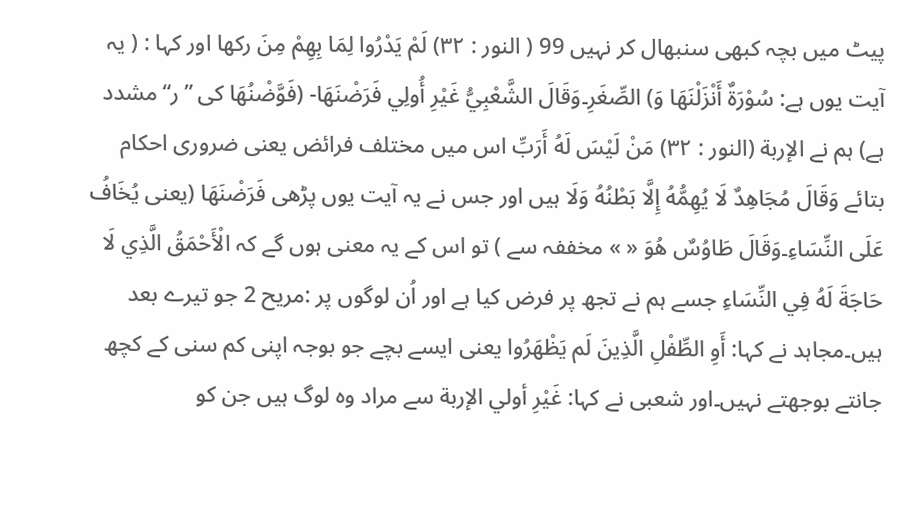پیٹ میں بچہ کبھی سنبھال کر نہیں 99 ( النور : ٣٢) لَمْ يَدْرُوا لِمَا بِهِمْ مِنَ رکھا اور کہا : ( یہ آیت یوں ہے: سُوْرَةٌ أَنْزَلْنَهَا وَ) الصِّغَرِ۔وَقَالَ الشَّعْبِيُّ غَيْرِ أُولِي فَرَضْنَهَا- (فَوَّضْنُهَا کی ”ر“ مشدد ہے) ہم نے الإربة (النور : ۳۲) مَنْ لَيْسَ لَهُ أَرَبِّ اس میں مختلف فرائض یعنی ضروری احکام بتائے وَقَالَ مُجَاهِدٌ لَا يُهِمُّهُ إِلَّا بَطْنُهُ وَلَا ہیں اور جس نے یہ آیت یوں پڑھی فَرَضْنَهَا (یعنی يُخَافُ عَلَى النِّسَاءِ۔وَقَالَ طَاوُسٌ هُوَ « » مخففہ سے ) تو اس کے یہ معنی ہوں گے کہ الْأَحْمَقُ الَّذِي لَا حَاجَةَ لَهُ فِي النِّسَاءِ جسے ہم نے تجھ پر فرض کیا ہے اور اُن لوگوں پر :مریح 2 جو تیرے بعد ہیں۔مجاہد نے کہا: أَوِ الطِّفْلِ الَّذِينَ لَم يَظْهَرُوا یعنی ایسے بچے جو بوجہ اپنی کم سنی کے کچھ جانتے بوجھتے نہیں۔اور شعبی نے کہا: غَيْرِ أولي الإربة سے مراد وہ لوگ ہیں جن کو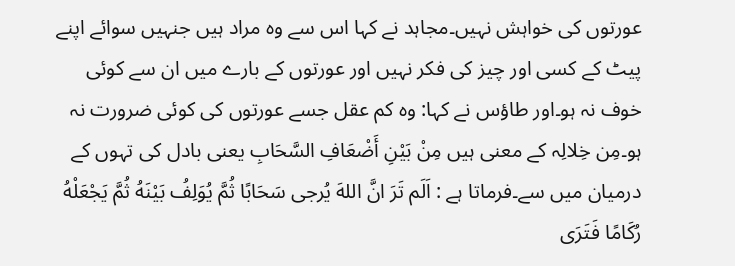عورتوں کی خواہش نہیں۔مجاہد نے کہا اس سے وہ مراد ہیں جنہیں سوائے اپنے پیٹ کے کسی اور چیز کی فکر نہیں اور عورتوں کے بارے میں ان سے کوئی خوف نہ ہو۔اور طاؤس نے کہا: وہ کم عقل جسے عورتوں کی کوئی ضرورت نہ ہو۔مِن خِلالِہ کے معنی ہیں مِنْ بَيْنِ أَضْعَافِ السَّحَابِ یعنی بادل کی تہوں کے درمیان میں سے۔فرماتا ہے : اَلَم تَرَ انَّ اللهَ يُرجى سَحَابًا ثُمَّ يُوَلِفُ بَيْنَهُ ثُمَّ يَجْعَلْهُ رُكَامًا فَتَرَى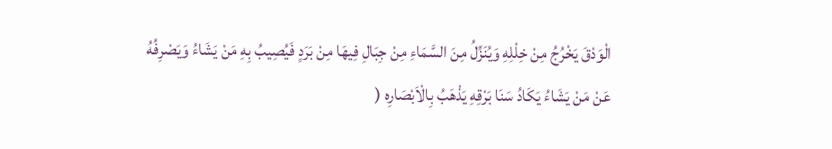الْوَدْقَ يَخْرُجُ مِنْ خِلْلِهِ وَيُنَزِّلُ مِنَ السَّمَاءِ مِنْ جِبَالِ فِيهَا مِنْ بَرَدٍ فَيُصِيبُ بِهِ مَنْ يَشَاءُ وَيَصْرِفُهُ عَنْ مَنْ يَشَاءُ يَكَادُ سَنَا بَرْقِهِ يَذْهَبُ بِالْاَبْصَارِه (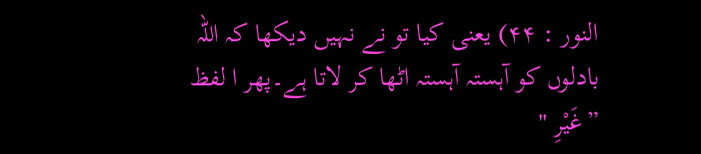النور : ۴۴) یعنی کیا تو نے نہیں دیکھا کہ اللہ بادلوں کو آہستہ آہستہ اٹھا کر لاتا ہے۔پھر ا لفظ ”غَيْرِ "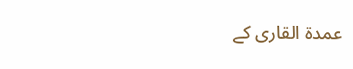عمدۃ القاری کے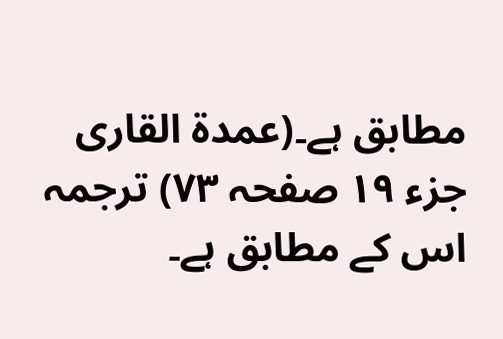مطابق ہے۔(عمدۃ القاری جزء ۱۹ صفحہ ۷۳) ترجمہ اس کے مطابق ہے۔